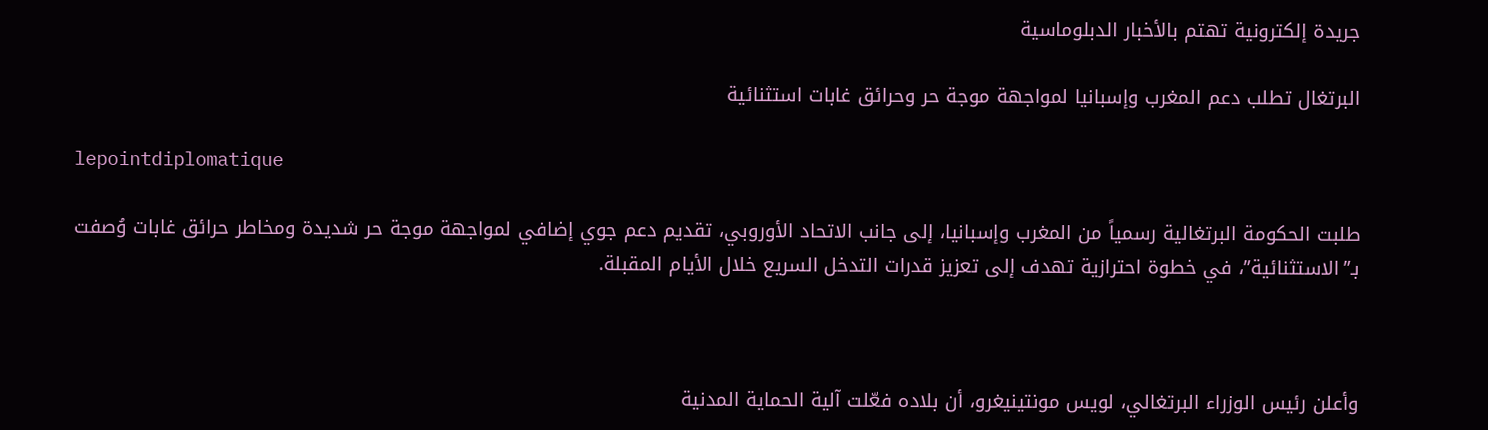جريدة إلكترونية تهتم بالأخبار الدبلوماسية

البرتغال تطلب دعم المغرب وإسبانيا لمواجهة موجة حر وحرائق غابات استثنائية

lepointdiplomatique

طلبت الحكومة البرتغالية رسمياً من المغرب وإسبانيا، إلى جانب الاتحاد الأوروبي، تقديم دعم جوي إضافي لمواجهة موجة حر شديدة ومخاطر حرائق غابات وُصفت بـ”الاستثنائية”، في خطوة احترازية تهدف إلى تعزيز قدرات التدخل السريع خلال الأيام المقبلة.



وأعلن رئيس الوزراء البرتغالي، لويس مونتينيغرو، أن بلاده فعّلت آلية الحماية المدنية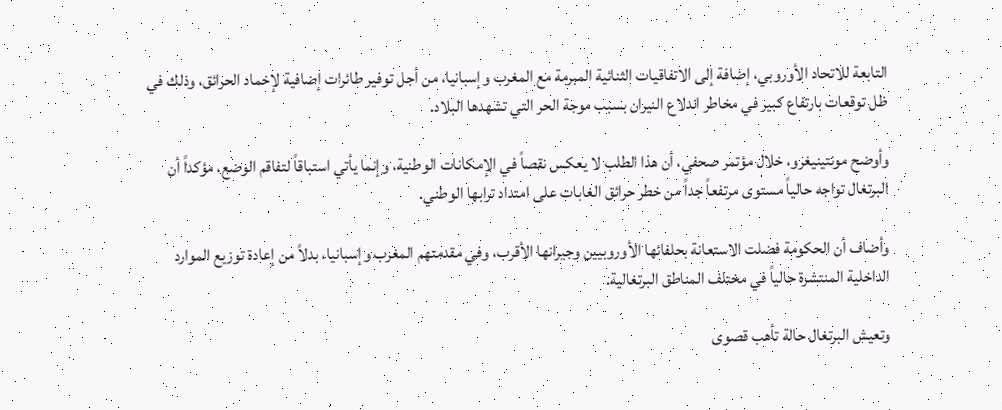التابعة للاتحاد الأوروبي، إضافة إلى الاتفاقيات الثنائية المبرمة مع المغرب وإسبانيا، من أجل توفير طائرات إضافية لإخماد الحرائق، وذلك في ظل توقعات بارتفاع كبير في مخاطر اندلاع النيران بسبب موجة الحر التي تشهدها البلاد.

وأوضح مونتينيغرو، خلال مؤتمر صحفي، أن هذا الطلب لا يعكس نقصاً في الإمكانات الوطنية، وإنما يأتي استباقاً لتفاقم الوضع، مؤكداً أن البرتغال تواجه حالياً مستوى مرتفعاً جداً من خطر حرائق الغابات على امتداد ترابها الوطني.

وأضاف أن الحكومة فضلت الاستعانة بحلفائها الأوروبيين وجيرانها الأقرب، وفي مقدمتهم المغرب وإسبانيا، بدلاً من إعادة توزيع الموارد الداخلية المنتشرة حالياً في مختلف المناطق البرتغالية.

وتعيش البرتغال حالة تأهب قصوى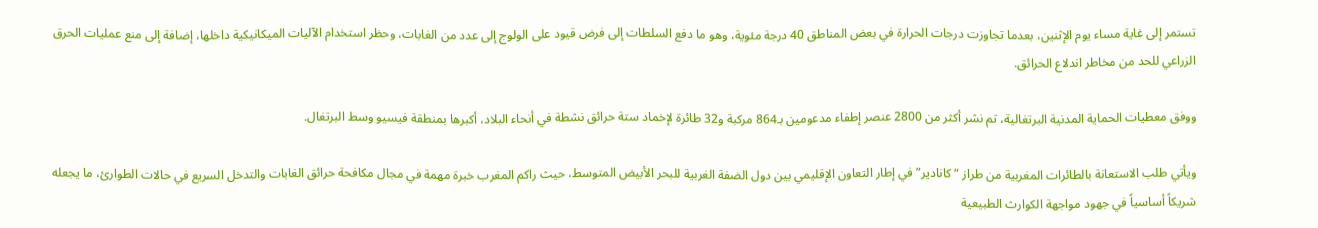تستمر إلى غاية مساء يوم الإثنين، بعدما تجاوزت درجات الحرارة في بعض المناطق 40 درجة مئوية، وهو ما دفع السلطات إلى فرض قيود على الولوج إلى عدد من الغابات، وحظر استخدام الآليات الميكانيكية داخلها، إضافة إلى منع عمليات الحرق الزراعي للحد من مخاطر اندلاع الحرائق.

ووفق معطيات الحماية المدنية البرتغالية، تم نشر أكثر من 2800 عنصر إطفاء مدعومين بـ864 مركبة و32 طائرة لإخماد ستة حرائق نشطة في أنحاء البلاد، أكبرها بمنطقة فيسيو وسط البرتغال.

ويأتي طلب الاستعانة بالطائرات المغربية من طراز “كانادير” في إطار التعاون الإقليمي بين دول الضفة الغربية للبحر الأبيض المتوسط، حيث راكم المغرب خبرة مهمة في مجال مكافحة حرائق الغابات والتدخل السريع في حالات الطوارئ، ما يجعله شريكاً أساسياً في جهود مواجهة الكوارث الطبيعية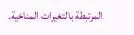المرتبطة بالتغيرات المناخية.